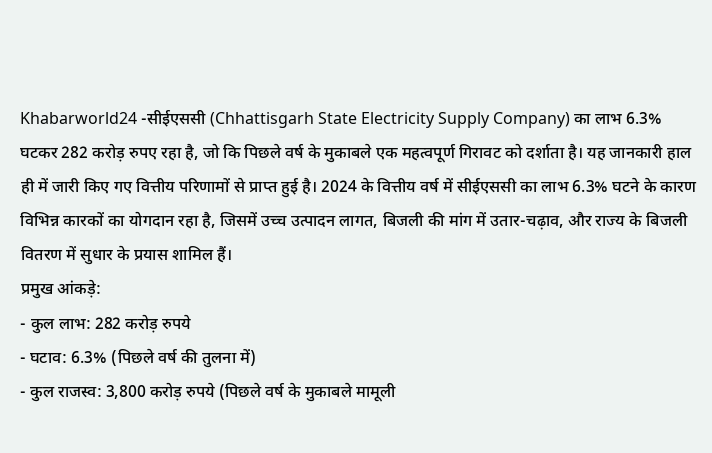Khabarworld24 -सीईएससी (Chhattisgarh State Electricity Supply Company) का लाभ 6.3% घटकर 282 करोड़ रुपए रहा है, जो कि पिछले वर्ष के मुकाबले एक महत्वपूर्ण गिरावट को दर्शाता है। यह जानकारी हाल ही में जारी किए गए वित्तीय परिणामों से प्राप्त हुई है। 2024 के वित्तीय वर्ष में सीईएससी का लाभ 6.3% घटने के कारण विभिन्न कारकों का योगदान रहा है, जिसमें उच्च उत्पादन लागत, बिजली की मांग में उतार-चढ़ाव, और राज्य के बिजली वितरण में सुधार के प्रयास शामिल हैं।
प्रमुख आंकड़े:
- कुल लाभ: 282 करोड़ रुपये
- घटाव: 6.3% (पिछले वर्ष की तुलना में)
- कुल राजस्व: 3,800 करोड़ रुपये (पिछले वर्ष के मुकाबले मामूली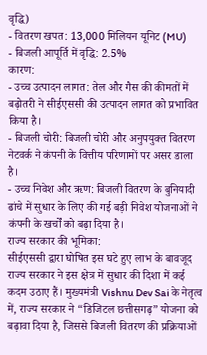वृद्धि)
- वितरण खपत: 13,000 मिलियन यूनिट (MU)
- बिजली आपूर्ति में वृद्धि: 2.5%
कारण:
- उच्च उत्पादन लागत: तेल और गैस की कीमतों में बढ़ोतरी ने सीईएससी की उत्पादन लागत को प्रभावित किया है।
- बिजली चोरी: बिजली चोरी और अनुपयुक्त वितरण नेटवर्क ने कंपनी के वित्तीय परिणामों पर असर डाला है।
- उच्च निवेश और ऋण: बिजली वितरण के बुनियादी ढांचे में सुधार के लिए की गई बड़ी निवेश योजनाओं ने कंपनी के खर्चों को बढ़ा दिया है।
राज्य सरकार की भूमिका:
सीईएससी द्वारा घोषित इस घटे हुए लाभ के बावजूद राज्य सरकार ने इस क्षेत्र में सुधार की दिशा में कई कदम उठाए हैं। मुख्यमंत्री Vishnu Dev Sai के नेतृत्व में, राज्य सरकार ने “डिजिटल छत्तीसगढ़” योजना को बढ़ावा दिया है, जिससे बिजली वितरण की प्रक्रियाओं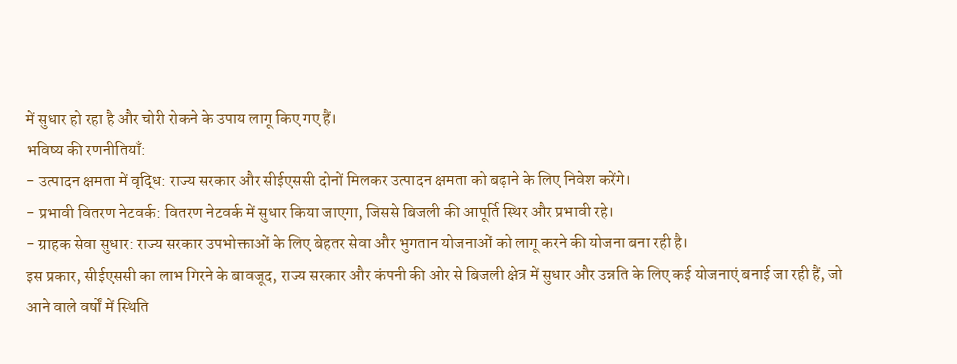में सुधार हो रहा है और चोरी रोकने के उपाय लागू किए गए हैं।
भविष्य की रणनीतियाँ:
- उत्पादन क्षमता में वृद्धि: राज्य सरकार और सीईएससी दोनों मिलकर उत्पादन क्षमता को बढ़ाने के लिए निवेश करेंगे।
- प्रभावी वितरण नेटवर्क: वितरण नेटवर्क में सुधार किया जाएगा, जिससे बिजली की आपूर्ति स्थिर और प्रभावी रहे।
- ग्राहक सेवा सुधार: राज्य सरकार उपभोक्ताओं के लिए बेहतर सेवा और भुगतान योजनाओं को लागू करने की योजना बना रही है।
इस प्रकार, सीईएससी का लाभ गिरने के बावजूद, राज्य सरकार और कंपनी की ओर से बिजली क्षेत्र में सुधार और उन्नति के लिए कई योजनाएं बनाई जा रही हैं, जो आने वाले वर्षों में स्थिति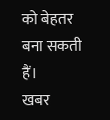को बेहतर बना सकती हैं।
खबर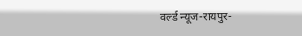वर्ल्ड न्यूज-रायपुर-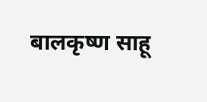बालकृष्ण साहू